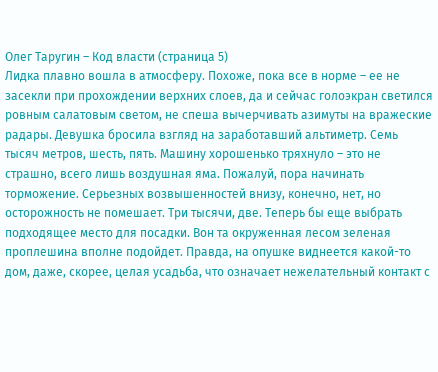Олег Таругин – Код власти (страница 5)
Лидка плавно вошла в атмосферу. Похоже, пока все в норме – ее не засекли при прохождении верхних слоев, да и сейчас голоэкран светился ровным салатовым светом, не спеша вычерчивать азимуты на вражеские радары. Девушка бросила взгляд на заработавший альтиметр. Семь тысяч метров, шесть, пять. Машину хорошенько тряхнуло – это не страшно, всего лишь воздушная яма. Пожалуй, пора начинать торможение. Серьезных возвышенностей внизу, конечно, нет, но осторожность не помешает. Три тысячи, две. Теперь бы еще выбрать подходящее место для посадки. Вон та окруженная лесом зеленая проплешина вполне подойдет. Правда, на опушке виднеется какой-то дом, даже, скорее, целая усадьба, что означает нежелательный контакт с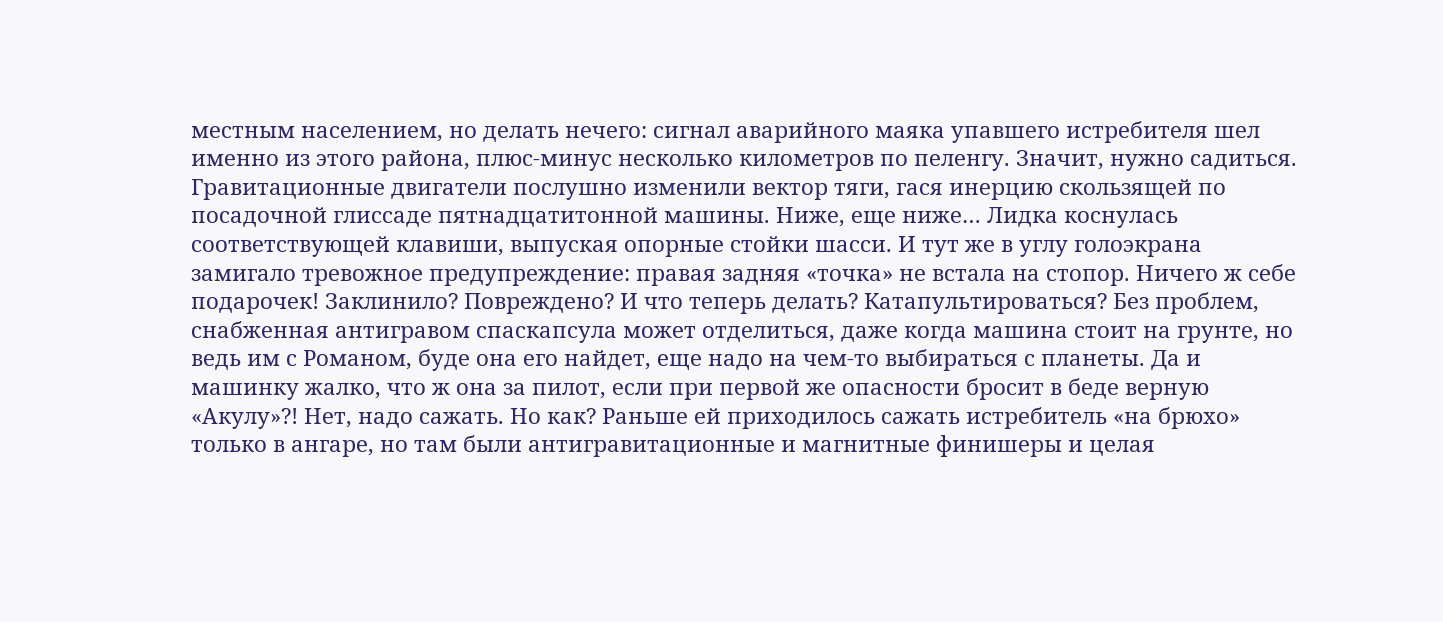местным населением, но делать нечего: сигнал аварийного маяка упавшего истребителя шел именно из этого района, плюс-минус несколько километров по пеленгу. Значит, нужно садиться. Гравитационные двигатели послушно изменили вектор тяги, гася инерцию скользящей по посадочной глиссаде пятнадцатитонной машины. Ниже, еще ниже… Лидка коснулась соответствующей клавиши, выпуская опорные стойки шасси. И тут же в углу голоэкрана замигало тревожное предупреждение: правая задняя «точка» не встала на стопор. Ничего ж себе подарочек! Заклинило? Повреждено? И что теперь делать? Катапультироваться? Без проблем, снабженная антигравом спаскапсула может отделиться, даже когда машина стоит на грунте, но ведь им с Романом, буде она его найдет, еще надо на чем-то выбираться с планеты. Да и машинку жалко, что ж она за пилот, если при первой же опасности бросит в беде верную «Акулу»?! Нет, надо сажать. Но как? Раньше ей приходилось сажать истребитель «на брюхо» только в ангаре, но там были антигравитационные и магнитные финишеры и целая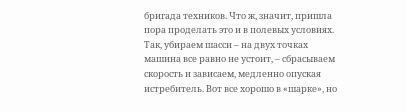бригада техников. Что ж, значит, пришла пора проделать это и в полевых условиях. Так, убираем шасси – на двух точках машина все равно не устоит, – сбрасываем скорость и зависаем, медленно опуская истребитель. Вот все хорошо в «шарке», но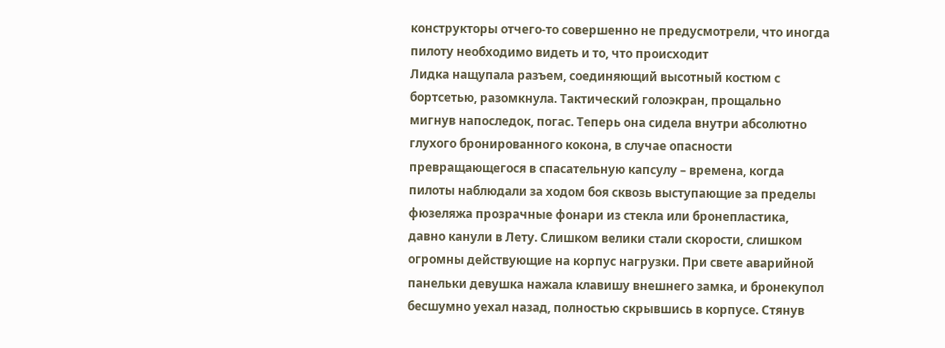конструкторы отчего-то совершенно не предусмотрели, что иногда пилоту необходимо видеть и то, что происходит
Лидка нащупала разъем, соединяющий высотный костюм с бортсетью, разомкнула. Тактический голоэкран, прощально мигнув напоследок, погас. Теперь она сидела внутри абсолютно глухого бронированного кокона, в случае опасности превращающегося в спасательную капсулу – времена, когда пилоты наблюдали за ходом боя сквозь выступающие за пределы фюзеляжа прозрачные фонари из стекла или бронепластика, давно канули в Лету. Слишком велики стали скорости, слишком огромны действующие на корпус нагрузки. При свете аварийной панельки девушка нажала клавишу внешнего замка, и бронекупол бесшумно уехал назад, полностью скрывшись в корпусе. Стянув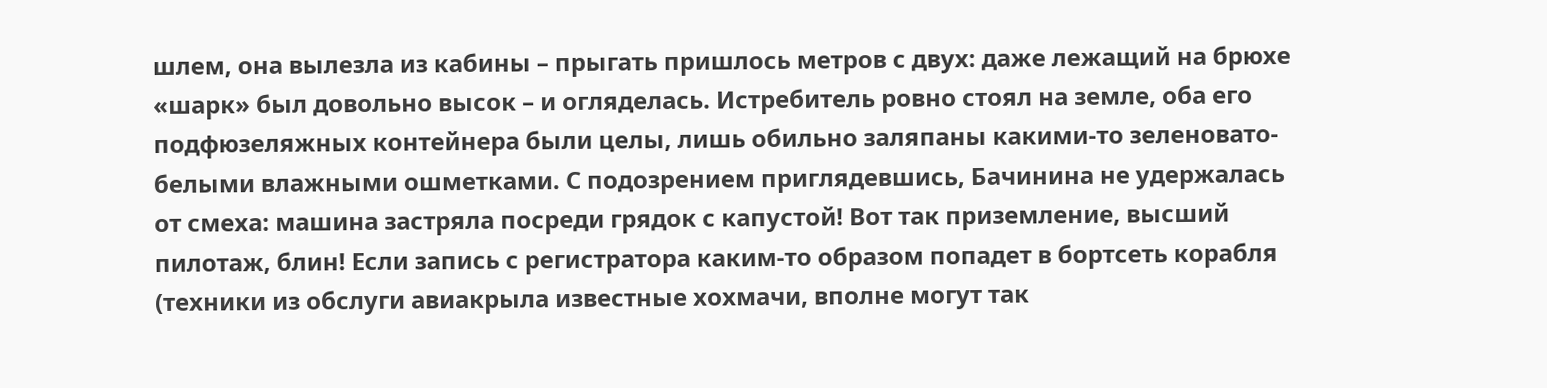шлем, она вылезла из кабины – прыгать пришлось метров с двух: даже лежащий на брюхе «шарк» был довольно высок – и огляделась. Истребитель ровно стоял на земле, оба его подфюзеляжных контейнера были целы, лишь обильно заляпаны какими-то зеленовато-белыми влажными ошметками. С подозрением приглядевшись, Бачинина не удержалась от смеха: машина застряла посреди грядок с капустой! Вот так приземление, высший пилотаж, блин! Если запись с регистратора каким-то образом попадет в бортсеть корабля (техники из обслуги авиакрыла известные хохмачи, вполне могут так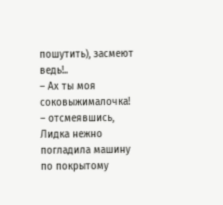пошутить), засмеют ведь!..
– Ах ты моя соковыжималочка! – отсмеявшись, Лидка нежно погладила машину по покрытому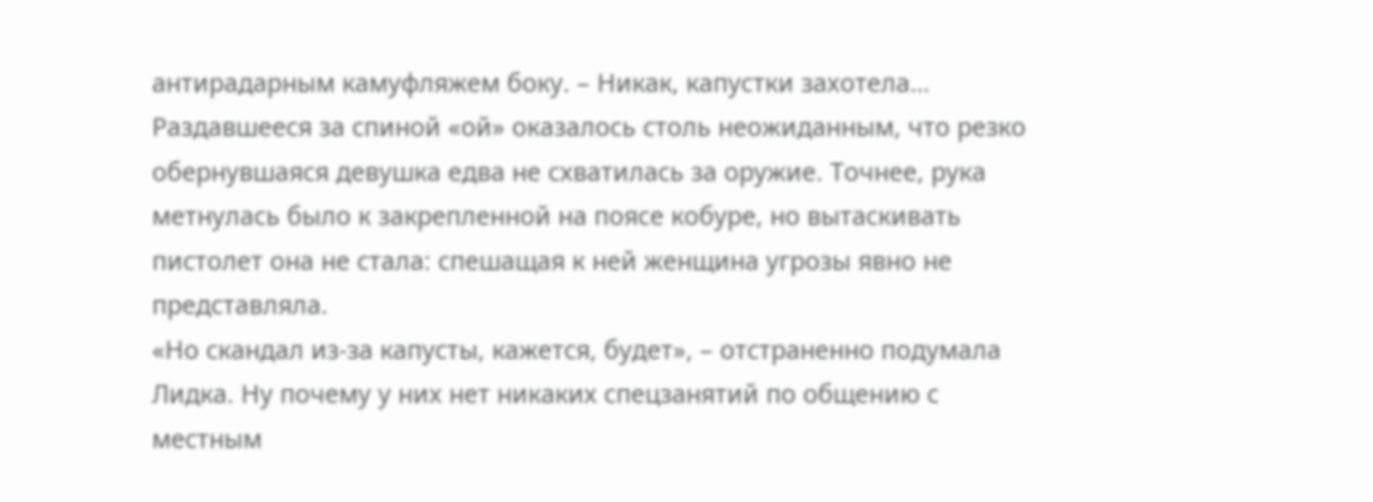антирадарным камуфляжем боку. – Никак, капустки захотела…
Раздавшееся за спиной «ой» оказалось столь неожиданным, что резко обернувшаяся девушка едва не схватилась за оружие. Точнее, рука метнулась было к закрепленной на поясе кобуре, но вытаскивать пистолет она не стала: спешащая к ней женщина угрозы явно не представляла.
«Но скандал из-за капусты, кажется, будет», – отстраненно подумала Лидка. Ну почему у них нет никаких спецзанятий по общению с местным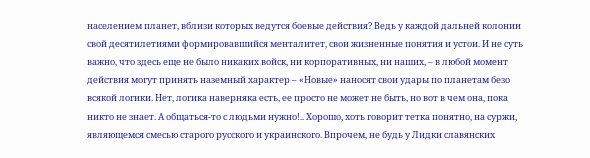населением планет, вблизи которых ведутся боевые действия? Ведь у каждой дальней колонии свой десятилетиями формировавшийся менталитет, свои жизненные понятия и устои. И не суть важно, что здесь еще не было никаких войск, ни корпоративных, ни наших, – в любой момент действия могут принять наземный характер – «Новые» наносят свои удары по планетам безо всякой логики. Нет, логика наверняка есть, ее просто не может не быть, но вот в чем она, пока никто не знает. А общаться-то с людьми нужно!.. Хорошо, хоть говорит тетка понятно, на суржи, являющемся смесью старого русского и украинского. Впрочем, не будь у Лидки славянских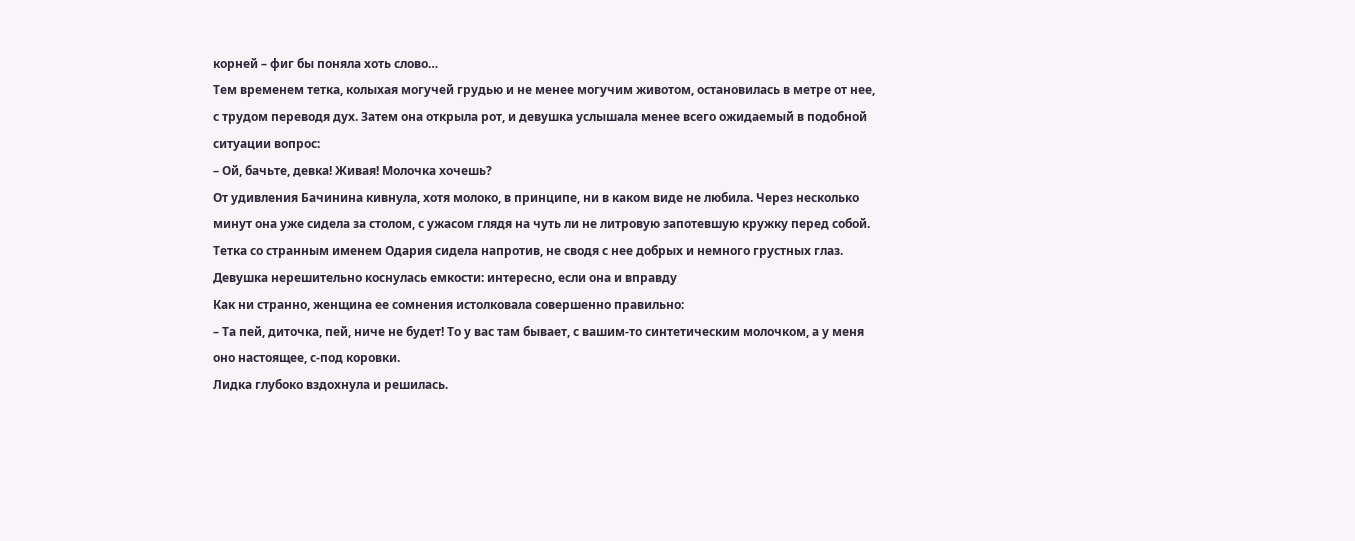корней – фиг бы поняла хоть слово…
Тем временем тетка, колыхая могучей грудью и не менее могучим животом, остановилась в метре от нее, с трудом переводя дух. Затем она открыла рот, и девушка услышала менее всего ожидаемый в подобной ситуации вопрос:
– Ой, бачьте, девка! Живая! Молочка хочешь?
От удивления Бачинина кивнула, хотя молоко, в принципе, ни в каком виде не любила. Через несколько минут она уже сидела за столом, с ужасом глядя на чуть ли не литровую запотевшую кружку перед собой. Тетка со странным именем Одария сидела напротив, не сводя с нее добрых и немного грустных глаз. Девушка нерешительно коснулась емкости: интересно, если она и вправду
Как ни странно, женщина ее сомнения истолковала совершенно правильно:
– Та пей, диточка, пей, ниче не будет! То у вас там бывает, с вашим-то синтетическим молочком, а у меня оно настоящее, с-под коровки.
Лидка глубоко вздохнула и решилась.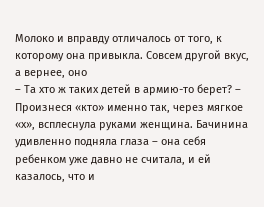Молоко и вправду отличалось от того, к которому она привыкла. Совсем другой вкус, а вернее, оно
– Та хто ж таких детей в армию-то берет? – Произнеся «кто» именно так, через мягкое «х», всплеснула руками женщина. Бачинина удивленно подняла глаза – она себя ребенком уже давно не считала, и ей казалось, что и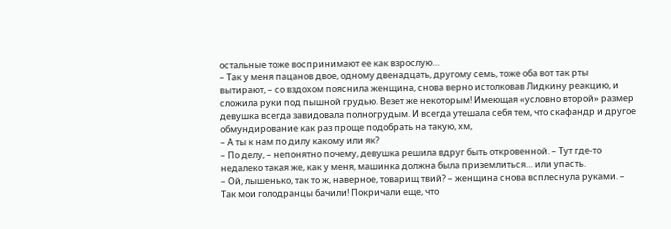остальные тоже воспринимают ее как взрослую…
– Так у меня пацанов двое, одному двенадцать, другому семь, тоже оба вот так рты вытирают, – со вздохом пояснила женщина, снова верно истолковав Лидкину реакцию, и сложила руки под пышной грудью. Везет же некоторым! Имеющая «условно второй» размер девушка всегда завидовала полногрудым. И всегда утешала себя тем, что скафандр и другое обмундирование как раз проще подобрать на такую, хм,
– А ты к нам по дилу какому или як?
– По делу, – непонятно почему, девушка решила вдруг быть откровенной. – Тут где-то недалеко такая же, как у меня, машинка должна была приземлиться… или упасть.
– Ой, лышенько, так то ж, наверное, товарищ твий? – женщина снова всплеснула руками. – Так мои голодранцы бачили! Покричали еще, что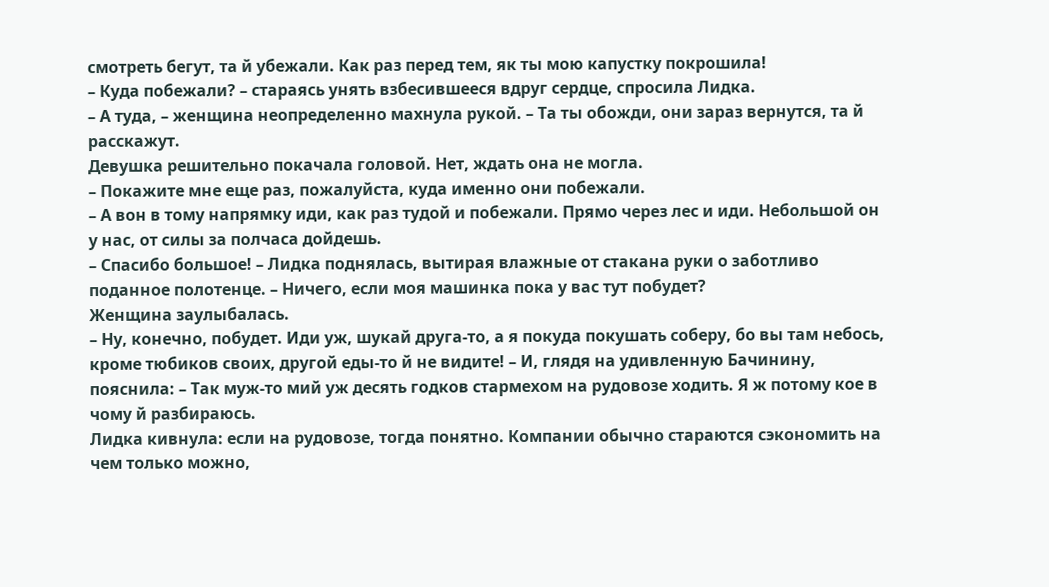смотреть бегут, та й убежали. Как раз перед тем, як ты мою капустку покрошила!
– Куда побежали? – стараясь унять взбесившееся вдруг сердце, спросила Лидка.
– А туда, – женщина неопределенно махнула рукой. – Та ты обожди, они зараз вернутся, та й расскажут.
Девушка решительно покачала головой. Нет, ждать она не могла.
– Покажите мне еще раз, пожалуйста, куда именно они побежали.
– А вон в тому напрямку иди, как раз тудой и побежали. Прямо через лес и иди. Небольшой он у нас, от силы за полчаса дойдешь.
– Спасибо большое! – Лидка поднялась, вытирая влажные от стакана руки о заботливо поданное полотенце. – Ничего, если моя машинка пока у вас тут побудет?
Женщина заулыбалась.
– Ну, конечно, побудет. Иди уж, шукай друга-то, а я покуда покушать соберу, бо вы там небось, кроме тюбиков своих, другой еды-то й не видите! – И, глядя на удивленную Бачинину, пояснила: – Так муж-то мий уж десять годков стармехом на рудовозе ходить. Я ж потому кое в чому й разбираюсь.
Лидка кивнула: если на рудовозе, тогда понятно. Компании обычно стараются сэкономить на чем только можно,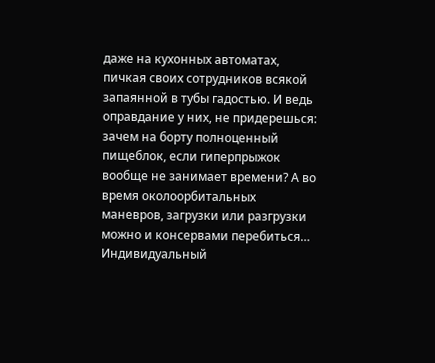даже на кухонных автоматах, пичкая своих сотрудников всякой запаянной в тубы гадостью. И ведь оправдание у них, не придерешься: зачем на борту полноценный пищеблок, если гиперпрыжок вообще не занимает времени? А во время околоорбитальных маневров, загрузки или разгрузки можно и консервами перебиться…
Индивидуальный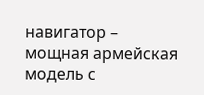навигатор – мощная армейская модель с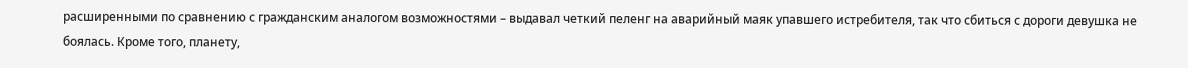расширенными по сравнению с гражданским аналогом возможностями – выдавал четкий пеленг на аварийный маяк упавшего истребителя, так что сбиться с дороги девушка не боялась. Кроме того, планету,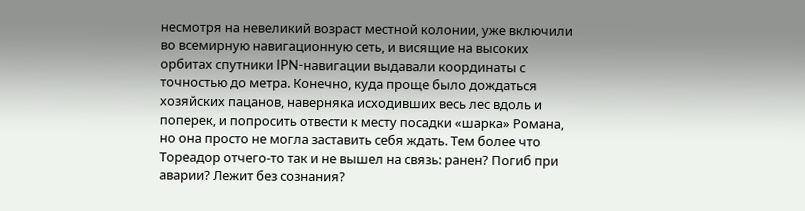несмотря на невеликий возраст местной колонии, уже включили во всемирную навигационную сеть, и висящие на высоких орбитах спутники IPN-навигации выдавали координаты с точностью до метра. Конечно, куда проще было дождаться хозяйских пацанов, наверняка исходивших весь лес вдоль и поперек, и попросить отвести к месту посадки «шарка» Романа, но она просто не могла заставить себя ждать. Тем более что Тореадор отчего-то так и не вышел на связь: ранен? Погиб при аварии? Лежит без сознания?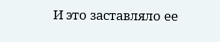И это заставляло ее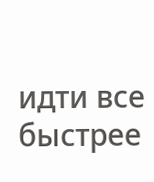идти все быстрее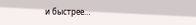и быстрее…